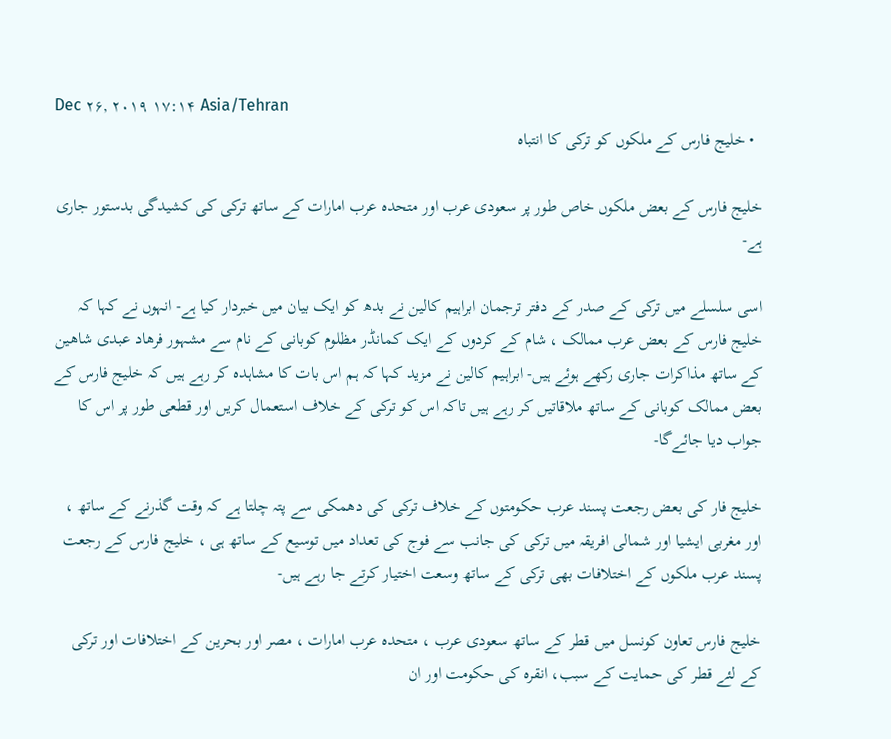Dec ۲۶, ۲۰۱۹ ۱۷:۱۴ Asia/Tehran
  • خلیج فارس کے ملکوں کو ترکی کا انتباہ

خلیج فارس کے بعض ملکوں خاص طور پر سعودی عرب اور متحدہ عرب امارات کے ساتھ ترکی کی کشیدگی بدستور جاری ہے-

اسی سلسلے میں ترکی کے صدر کے دفتر ترجمان ابراہیم کالین نے بدھ کو ایک بیان میں خبردار کیا ہے- انہوں نے کہا کہ خلیج فارس کے بعض عرب ممالک ، شام کے کردوں کے ایک کمانڈر مظلوم کوبانی کے نام سے مشہور فرهاد عبدی شاهین کے ساتھ مذاکرات جاری رکھے ہوئے ہیں- ابراہیم کالین نے مزید کہا کہ ہم اس بات کا مشاہدہ کر رہے ہیں کہ خلیج فارس کے بعض ممالک کوبانی کے ساتھ ملاقاتیں کر رہے ہیں تاکہ اس کو ترکی کے خلاف استعمال کریں اور قطعی طور پر اس کا جواب دیا جائےگا-

خلیج فار کی بعض رجعت پسند عرب حکومتوں کے خلاف ترکی کی دھمکی سے پتہ چلتا ہے کہ وقت گذرنے کے ساتھ ، اور مغربی ایشیا اور شمالی افریقہ میں ترکی کی جانب سے فوج کی تعداد میں توسیع کے ساتھ ہی ، خلیج فارس کے رجعت پسند عرب ملکوں کے اختلافات بھی ترکی کے ساتھ وسعت اختیار کرتے جا رہے ہیں-

خلیج فارس تعاون کونسل میں قطر کے ساتھ سعودی عرب ، متحدہ عرب امارات ، مصر اور بحرین کے اختلافات اور ترکی کے لئے قطر کی حمایت کے سبب، انقرہ کی حکومت اور ان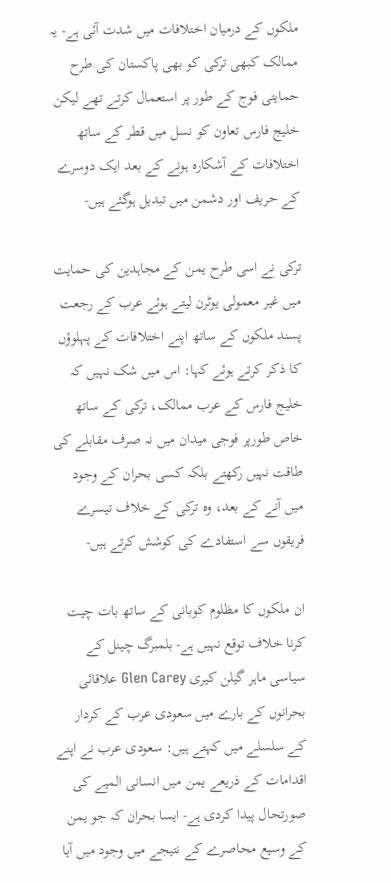ملکوں کے درمیان اختلافات میں شدت آئی ہے- یہ ممالک کبھی ترکی کو بھی پاکستان کی طرح حمایتی فوج کے طور پر استعمال کرتے تھے لیکن خلیج فارس تعاون کو نسل میں قطر کے ساتھ اختلافات کے آشکارہ ہونے کے بعد ایک دوسرے کے حریف اور دشمن میں تبدیل ہوگئے ہیں-

ترکی نے اسی طرح یمن کے مجاہدین کی حمایت میں غیر معمولی یوٹرن لیتے ہوئے عرب کے رجعت پسند ملکوں کے ساتھ اپنے اختلافات کے پہلوؤں کا ذکر کرتے ہوئے کہا: اس میں شک نہیں کہ خلیج فارس کے عرب ممالک، ترکی کے ساتھ خاص طورپر فوجی میدان میں نہ صرف مقابلے کی طاقت نہیں رکھتے بلکہ کسی بحران کے وجود میں آنے کے بعد، وہ ترکی کے خلاف تیسرے فریقوں سے استفادے کی کوشش کرتے ہیں-

ان ملکوں کا مظلوم کوبانی کے ساتھ بات چیت کرنا خلاف توقع نہیں ہے- بلمبرگ چینل کے سیاسی ماہر گیلن کیری Glen Carey علاقائی بحرانوں کے بارے میں سعودی عرب کے کردار کے سلسلے میں کہتے ہیں: سعودی عرب نے اپنے اقدامات کے ذریعے یمن میں انسانی المیے کی صورتحال پیدا کردی ہے- ایسا بحران کہ جو یمن کے وسیع محاصرے کے نتیجے میں وجود میں آیا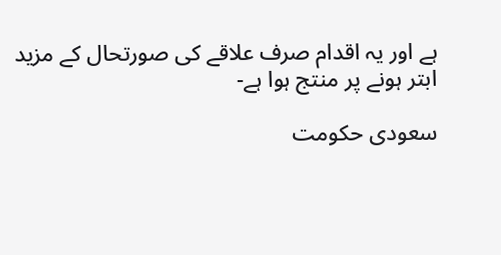ہے اور یہ اقدام صرف علاقے کی صورتحال کے مزید ابتر ہونے پر منتج ہوا ہے-

سعودی حکومت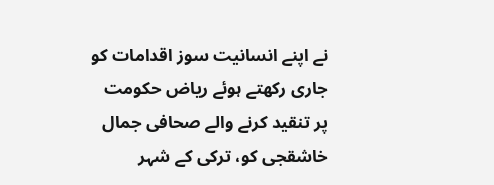نے اپنے انسانیت سوز اقدامات کو جاری رکھتے ہوئے ریاض حکومت پر تنقید کرنے والے صحافی جمال خاشقجی کو، ترکی کے شہر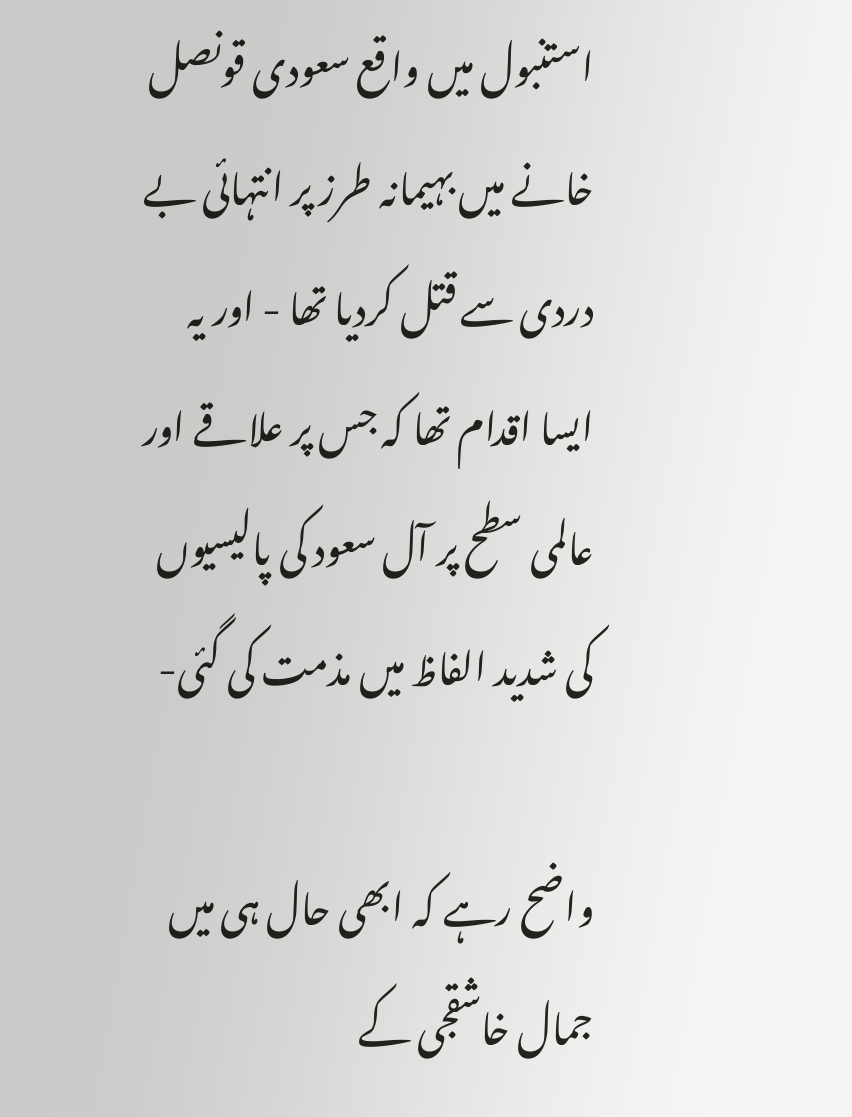استنبول میں واقع سعودی قونصل خانے میں بہیمانہ طرز پر انتہائی بے دردی سے قتل کردیا تھا - اور یہ ایسا اقدام تھا کہ جس پر علاقے اور عالمی سطح پر آل سعود کی پالیسیوں کی شدید الفاظ میں مذمت کی گئی-

واضح رہے کہ ابھی حال ہی میں جمال خاشقجی کے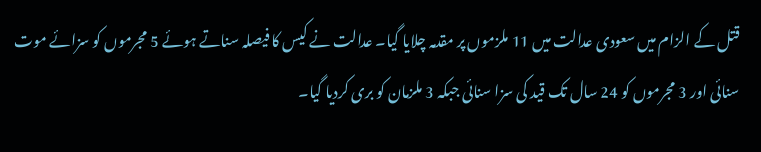قتل کے الزام میں سعودی عدالت میں 11 ملزموں پر مقدمہ چلایا گیا۔ عدالت نے کیس کا فیصلہ سناتے ہوئے 5 مجرموں کو سزائے موت سنائی اور 3 مجرموں کو 24 سال تک قید کی سزا سنائی جبکہ 3 ملزمان کو بری کردیا گیا۔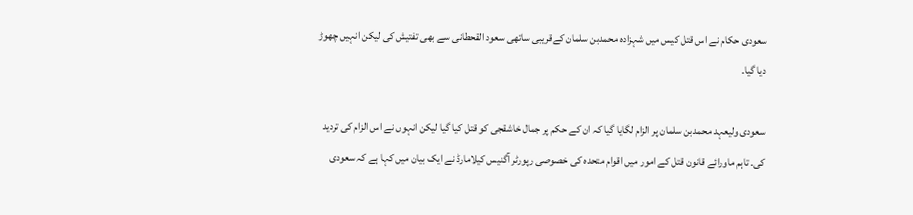سعودی حکام نے اس قتل کیس میں شہزادہ محمدبن سلمان کےقریبی ساتھی سعود القحطانی سے بھی تفتیش کی لیکن انہیں چھوڑ دیا گیا۔

سعودی ولیعہد محمدبن سلمان پر الزام لگایا گیا کہ ان کے حکم پر جمال خاشقجی کو قتل کیا گیا لیکن انہوں نے اس الزام کی تردید کی۔ تاہم ماورائے قانون قتل کے امور میں اقوام متحدہ کی خصوصی رپورٹر آگنیس کیلامارڈ نے ایک بیان میں کہا ہے کہ سعودی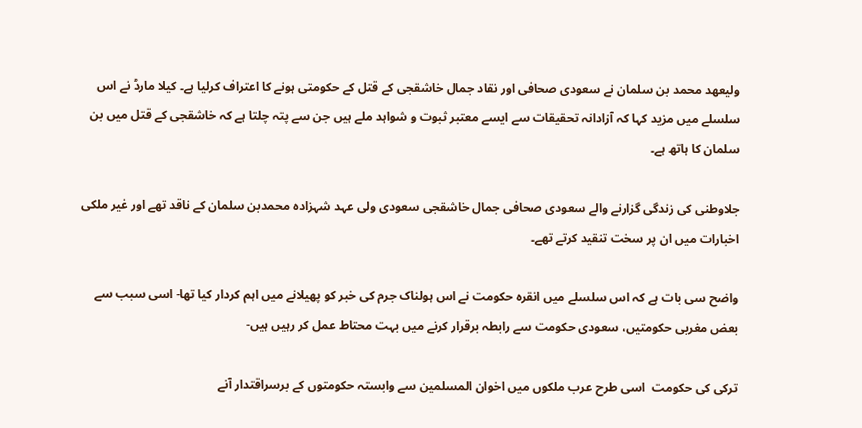ولیعھد محمد بن سلمان نے سعودی صحافی اور نقاد جمال خاشقجی کے قتل کے حکومتی ہونے کا اعتراف کرلیا ہے۔ کیلا مارڈ نے اس سلسلے میں مزید کہا کہ آزادانہ تحقیقات سے ایسے معتبر ثبوت و شواہد ملے ہیں جن سے پتہ چلتا ہے کہ خاشقجی کے قتل میں بن سلمان کا ہاتھ ہے۔

جلاوطنی کی زندگی گزارنے والے سعودی صحافی جمال خاشقجی سعودی ولی عہد شہزادہ محمدبن سلمان کے ناقد تھے اور غیر ملکی اخبارات میں ان پر سخت تنقید کرتے تھے۔

واضح سی بات ہے کہ اس سلسلے میں انقرہ حکومت نے اس ہولناک جرم کی خبر کو پھیلانے میں اہم کردار کیا تھا- اسی سبب سے بعض مغربی حکومتیں، سعودی حکومت سے رابطہ برقرار کرنے میں بہت محتاط عمل کر رہیں ہیں-

ترکی کی حکومت  اسی طرح عرب ملکوں میں اخوان المسلمین سے وابستہ حکومتوں کے برسراقتدار آنے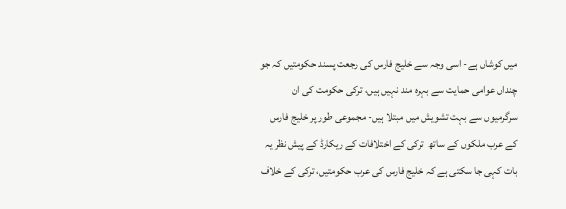میں کوشاں ہے- اسی وجہ سے خلیج فارس کی رجعت پسند حکومتیں کہ جو چنداں عوامی حمایت سے بہرہ مند نہیں ہیں، ترکی حکومت کی ان سرگرمیوں سے بہت تشویش میں مبتلا ہیں- مجموعی طور پر خلیج فارس کے عرب ملکوں کے ساتھ  ترکی کے اختلافات کے ریکارڈ کے پیش نظر یہ بات کہی جا سکتی ہے کہ خلیج فارس کی عرب حکومتیں، ترکی کے خلاف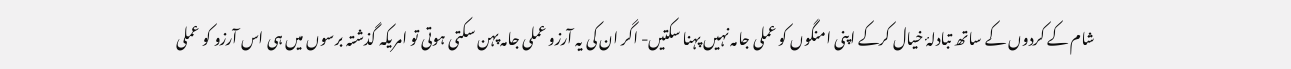شام کے کردوں کے ساتھ تبادلۂ خیال کرکے اپنی امنگوں کو عملی جامہ نہیں پہنا سکتیں- اگر ان کی یہ آرزو عملی جامہ پہن سکتی ہوتی تو امریکہ گذشتہ برسوں میں ہی اس آرزو کو عملی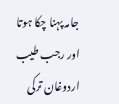جامہ پہنا چکا ہوتا اور رجب طیب اردوغان ترکی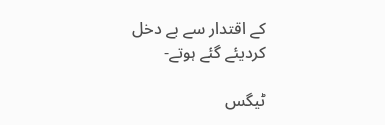کے اقتدار سے بے دخل کردیئے گئے ہوتے-

ٹیگس